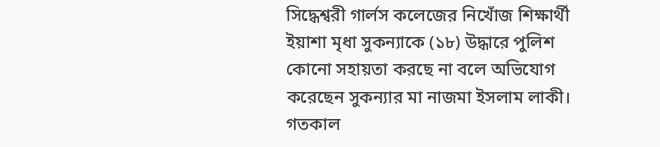সিদ্ধেশ্বরী গার্লস কলেজের নিখোঁজ শিক্ষার্থী ইয়াশা মৃধা সুকন্যাকে (১৮) উদ্ধারে পুলিশ কোনো সহায়তা করছে না বলে অভিযোগ করেছেন সুকন্যার মা নাজমা ইসলাম লাকী। গতকাল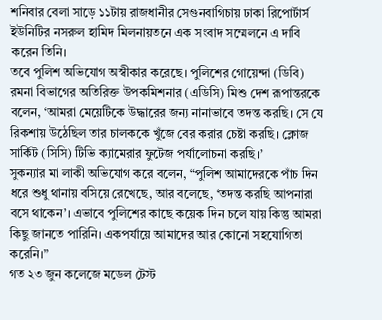শনিবার বেলা সাড়ে ১১টায় রাজধানীর সেগুনবাগিচায় ঢাকা রিপোর্টার্স ইউনিটির নসরুল হামিদ মিলনায়তনে এক সংবাদ সম্মেলনে এ দাবি করেন তিনি।
তবে পুলিশ অভিযোগ অস্বীকার করেছে। পুলিশের গোয়েন্দা (ডিবি) রমনা বিভাগের অতিরিক্ত উপকমিশনার (এডিসি) মিশু দেশ রূপান্তরকে বলেন, ‘আমরা মেয়েটিকে উদ্ধারের জন্য নানাভাবে তদন্ত করছি। সে যে রিকশায় উঠেছিল তার চালককে খুঁজে বের করার চেষ্টা করছি। ক্লোজ সার্কিট (সিসি) টিভি ক্যামেরার ফুটেজ পর্যালোচনা করছি।’
সুকন্যার মা লাকী অভিযোগ করে বলেন, “পুলিশ আমাদেরকে পাঁচ দিন ধরে শুধু থানায় বসিয়ে রেখেছে, আর বলেছে, ‘তদন্ত করছি আপনারা বসে থাকেন’। এভাবে পুলিশের কাছে কয়েক দিন চলে যায় কিন্তু আমরা কিছু জানতে পারিনি। একপর্যায়ে আমাদের আর কোনো সহযোগিতা করেনি।”
গত ২৩ জুন কলেজে মডেল টেস্ট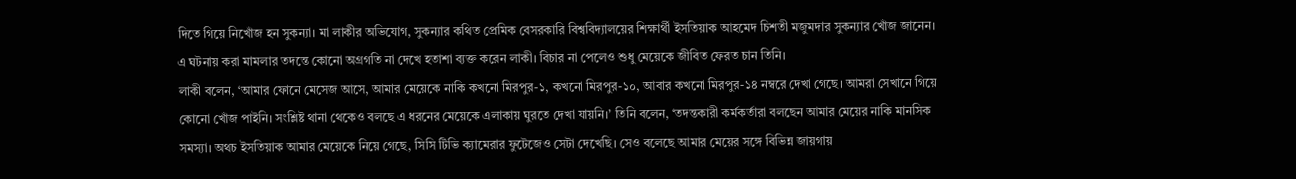দিতে গিয়ে নিখোঁজ হন সুকন্যা। মা লাকীর অভিযোগ, সুকন্যার কথিত প্রেমিক বেসরকারি বিশ্ববিদ্যালয়ের শিক্ষার্থী ইসতিয়াক আহমেদ চিশতী মজুমদার সুকন্যার খোঁজ জানেন। এ ঘটনায় করা মামলার তদন্তে কোনো অগ্রগতি না দেখে হতাশা ব্যক্ত করেন লাকী। বিচার না পেলেও শুধু মেয়েকে জীবিত ফেরত চান তিনি।
লাকী বলেন, ‘আমার ফোনে মেসেজ আসে, আমার মেয়েকে নাকি কখনো মিরপুর-১, কখনো মিরপুর-১০, আবার কখনো মিরপুর-১৪ নম্বরে দেখা গেছে। আমরা সেখানে গিয়ে কোনো খোঁজ পাইনি। সংশ্লিষ্ট থানা থেকেও বলছে এ ধরনের মেয়েকে এলাকায় ঘুরতে দেখা যায়নি।’ তিনি বলেন, ‘তদন্তকারী কর্মকর্তারা বলছেন আমার মেয়ের নাকি মানসিক সমস্যা। অথচ ইসতিয়াক আমার মেয়েকে নিয়ে গেছে, সিসি টিভি ক্যামেরার ফুটেজেও সেটা দেখেছি। সেও বলেছে আমার মেয়ের সঙ্গে বিভিন্ন জায়গায়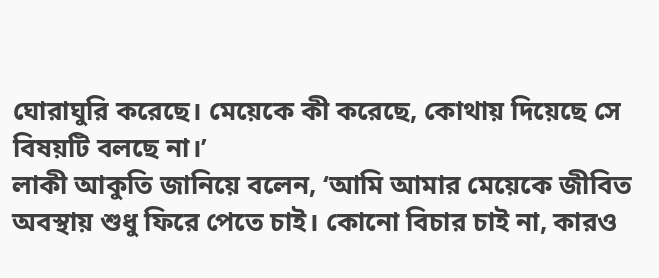ঘোরাঘুরি করেছে। মেয়েকে কী করেছে, কোথায় দিয়েছে সে বিষয়টি বলছে না।’
লাকী আকুতি জানিয়ে বলেন, ‘আমি আমার মেয়েকে জীবিত অবস্থায় শুধু ফিরে পেতে চাই। কোনো বিচার চাই না, কারও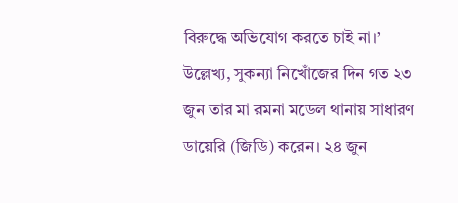বিরুদ্ধে অভিযোগ করতে চাই না।’
উল্লেখ্য, সুকন্যা নিখোঁজের দিন গত ২৩ জুন তার মা রমনা মডেল থানায় সাধারণ ডায়েরি (জিডি) করেন। ২৪ জুন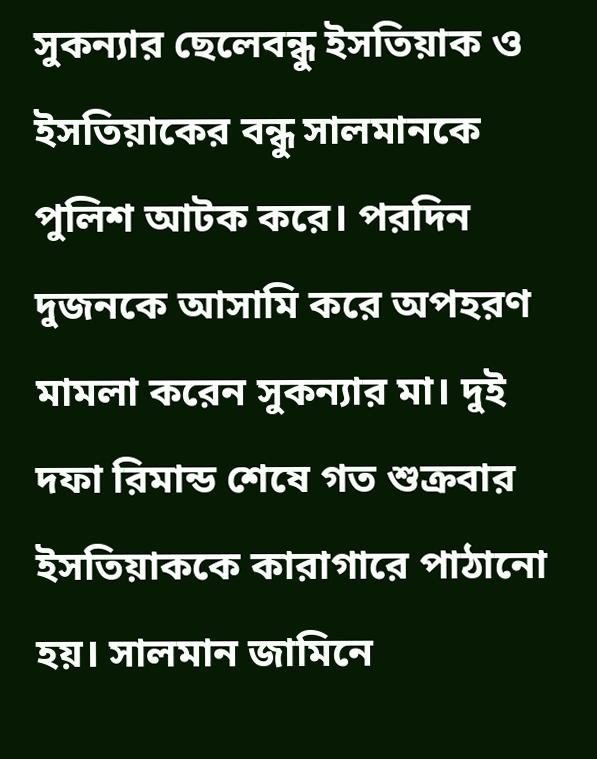সুকন্যার ছেলেবন্ধু ইসতিয়াক ও ইসতিয়াকের বন্ধু সালমানকে পুলিশ আটক করে। পরদিন দুজনকে আসামি করে অপহরণ মামলা করেন সুকন্যার মা। দুই দফা রিমান্ড শেষে গত শুক্রবার ইসতিয়াককে কারাগারে পাঠানো হয়। সালমান জামিনে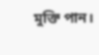মুক্তি পান।